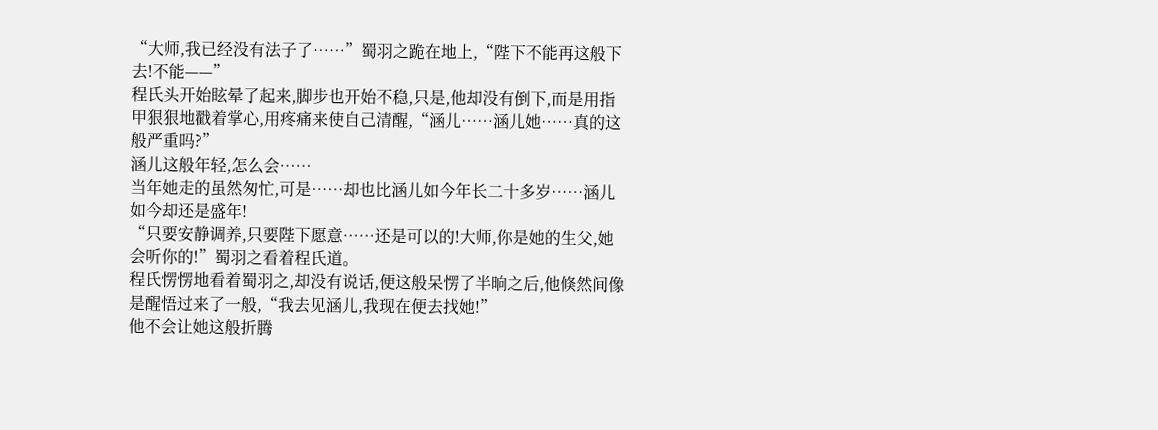“大师,我已经没有法子了……”蜀羽之跪在地上,“陛下不能再这般下去!不能——”
程氏头开始眩晕了起来,脚步也开始不稳,只是,他却没有倒下,而是用指甲狠狠地戳着掌心,用疼痛来使自己清醒,“涵儿……涵儿她……真的这般严重吗?”
涵儿这般年轻,怎么会……
当年她走的虽然匆忙,可是……却也比涵儿如今年长二十多岁……涵儿如今却还是盛年!
“只要安静调养,只要陛下愿意……还是可以的!大师,你是她的生父,她会听你的!”蜀羽之看着程氏道。
程氏愣愣地看着蜀羽之,却没有说话,便这般呆愣了半晌之后,他倏然间像是醒悟过来了一般,“我去见涵儿,我现在便去找她!”
他不会让她这般折腾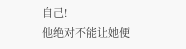自己!
他绝对不能让她便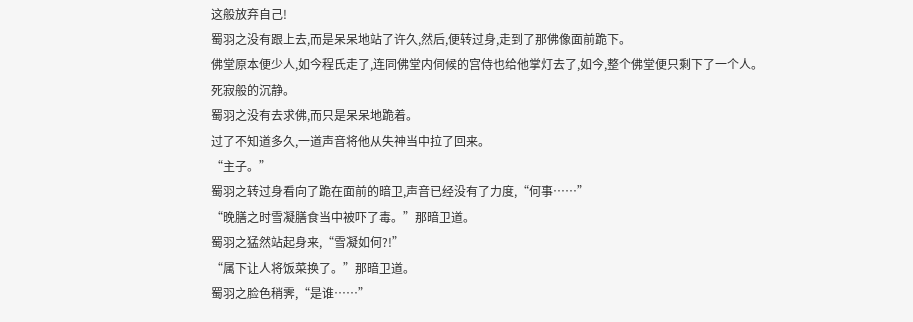这般放弃自己!
蜀羽之没有跟上去,而是呆呆地站了许久,然后,便转过身,走到了那佛像面前跪下。
佛堂原本便少人,如今程氏走了,连同佛堂内伺候的宫侍也给他掌灯去了,如今,整个佛堂便只剩下了一个人。
死寂般的沉静。
蜀羽之没有去求佛,而只是呆呆地跪着。
过了不知道多久,一道声音将他从失神当中拉了回来。
“主子。”
蜀羽之转过身看向了跪在面前的暗卫,声音已经没有了力度,“何事……”
“晚膳之时雪凝膳食当中被吓了毒。”那暗卫道。
蜀羽之猛然站起身来,“雪凝如何?!”
“属下让人将饭菜换了。”那暗卫道。
蜀羽之脸色稍霁,“是谁……”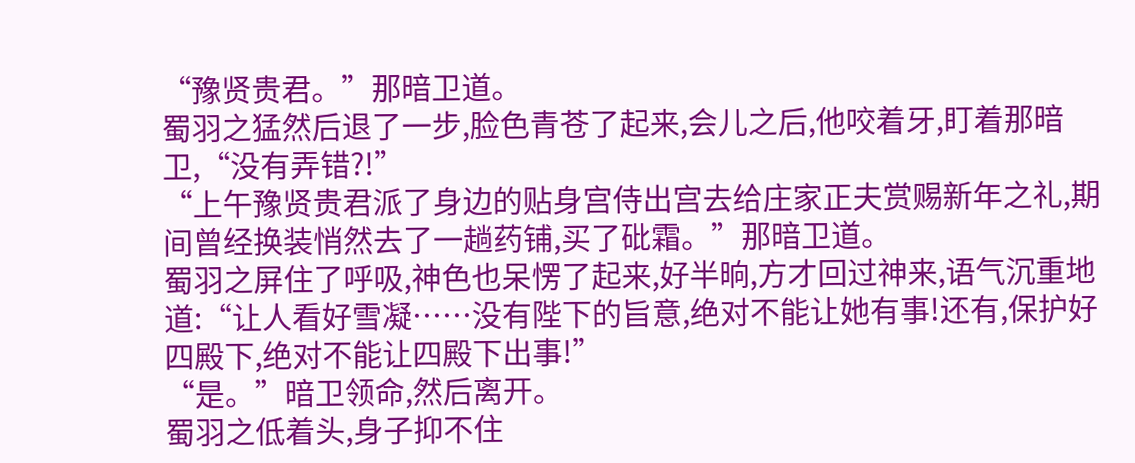“豫贤贵君。”那暗卫道。
蜀羽之猛然后退了一步,脸色青苍了起来,会儿之后,他咬着牙,盯着那暗卫,“没有弄错?!”
“上午豫贤贵君派了身边的贴身宫侍出宫去给庄家正夫赏赐新年之礼,期间曾经换装悄然去了一趟药铺,买了砒霜。”那暗卫道。
蜀羽之屏住了呼吸,神色也呆愣了起来,好半晌,方才回过神来,语气沉重地道:“让人看好雪凝……没有陛下的旨意,绝对不能让她有事!还有,保护好四殿下,绝对不能让四殿下出事!”
“是。”暗卫领命,然后离开。
蜀羽之低着头,身子抑不住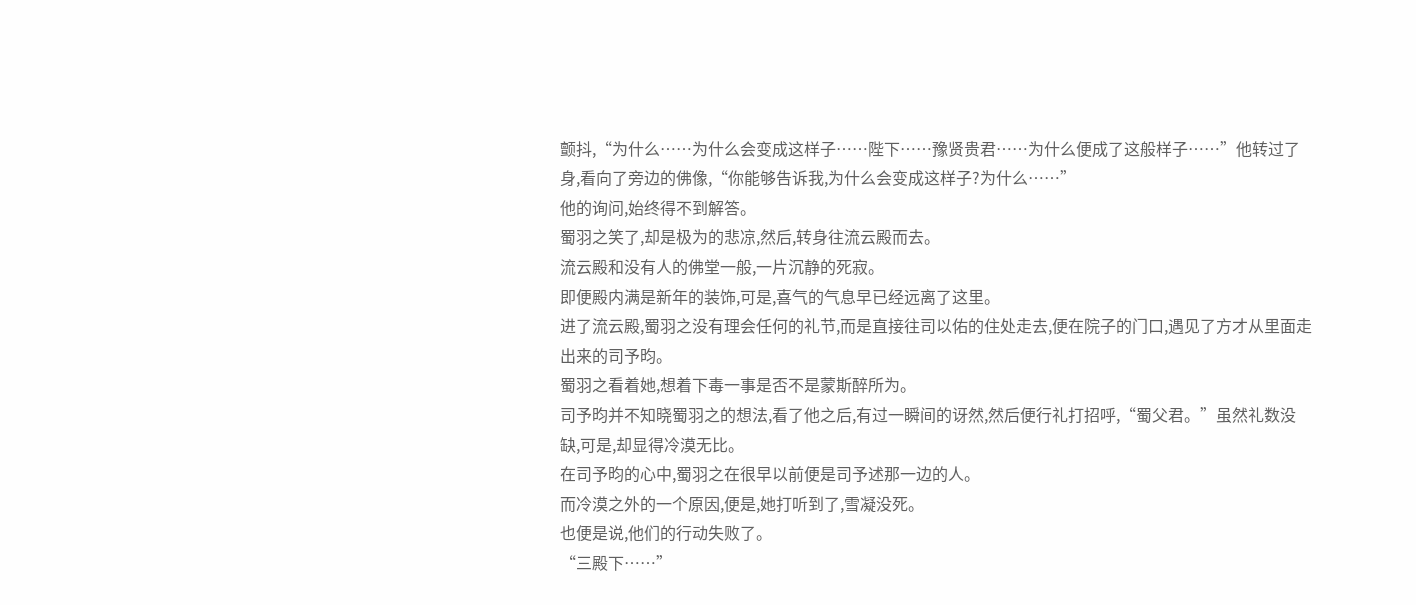颤抖,“为什么……为什么会变成这样子……陛下……豫贤贵君……为什么便成了这般样子……”他转过了身,看向了旁边的佛像,“你能够告诉我,为什么会变成这样子?为什么……”
他的询问,始终得不到解答。
蜀羽之笑了,却是极为的悲凉,然后,转身往流云殿而去。
流云殿和没有人的佛堂一般,一片沉静的死寂。
即便殿内满是新年的装饰,可是,喜气的气息早已经远离了这里。
进了流云殿,蜀羽之没有理会任何的礼节,而是直接往司以佑的住处走去,便在院子的门口,遇见了方才从里面走出来的司予昀。
蜀羽之看着她,想着下毒一事是否不是蒙斯醉所为。
司予昀并不知晓蜀羽之的想法,看了他之后,有过一瞬间的讶然,然后便行礼打招呼,“蜀父君。”虽然礼数没缺,可是,却显得冷漠无比。
在司予昀的心中,蜀羽之在很早以前便是司予述那一边的人。
而冷漠之外的一个原因,便是,她打听到了,雪凝没死。
也便是说,他们的行动失败了。
“三殿下……”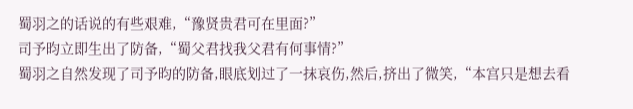蜀羽之的话说的有些艰难,“豫贤贵君可在里面?”
司予昀立即生出了防备,“蜀父君找我父君有何事情?”
蜀羽之自然发现了司予昀的防备,眼底划过了一抹哀伤,然后,挤出了微笑,“本宫只是想去看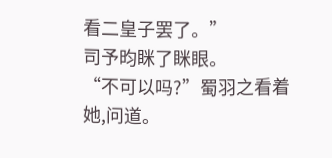看二皇子罢了。”
司予昀眯了眯眼。
“不可以吗?”蜀羽之看着她,问道。